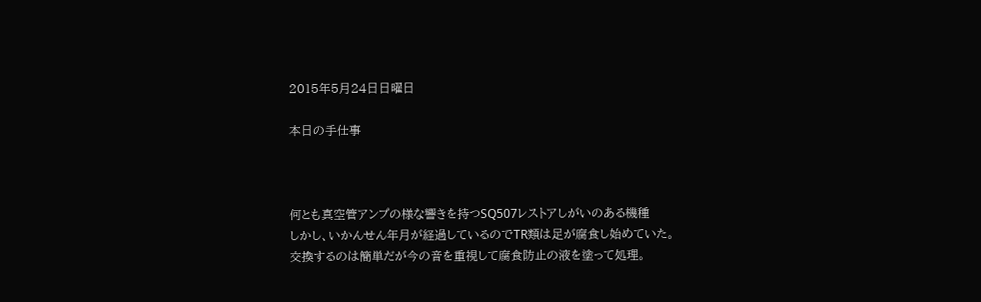2015年5月24日日曜日

本日の手仕事



何とも真空管アンプの様な響きを持つSQ507レストアしがいのある機種
しかし、いかんせん年月が経過しているのでTR類は足が腐食し始めていた。
交換するのは簡単だが今の音を重視して腐食防止の液を塗って処理。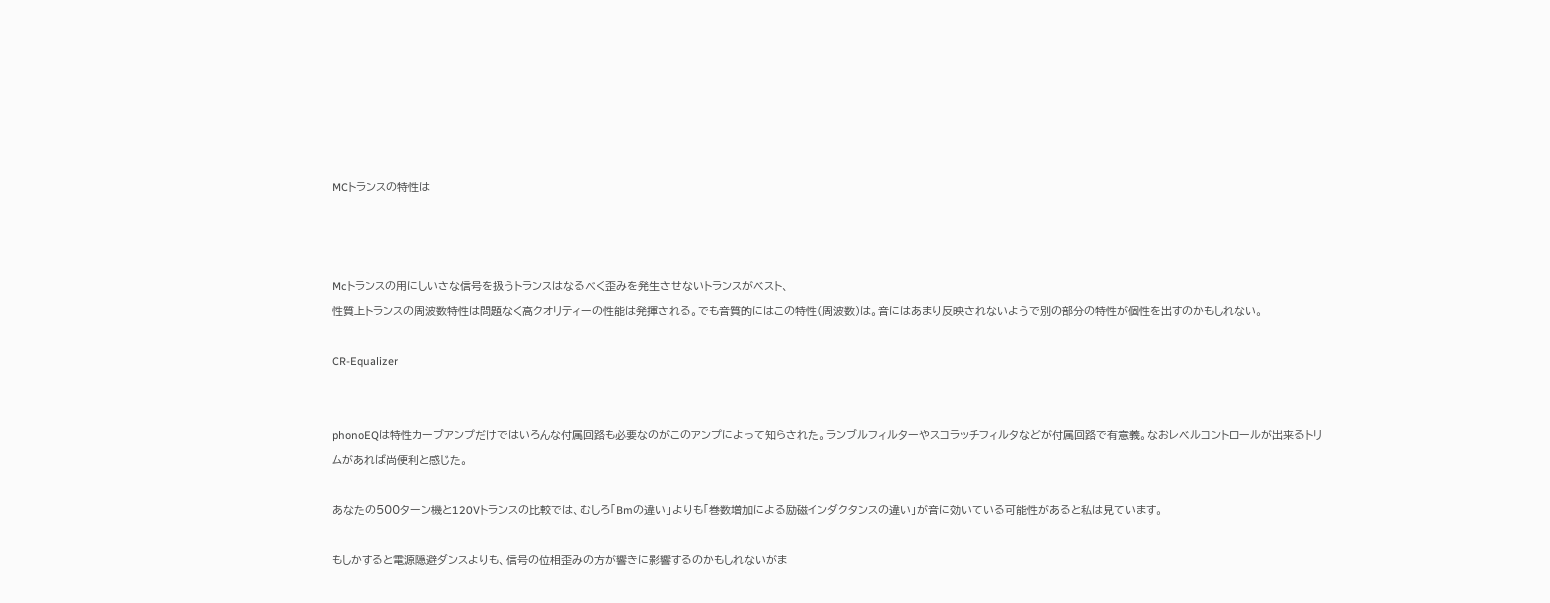MCトランスの特性は



Mcトランスの用にしいさな信号を扱うトランスはなるべく歪みを発生させないトランスがベスト、
性質上トランスの周波数特性は問題なく高クオリティーの性能は発揮される。でも音質的にはこの特性(周波数)は。音にはあまり反映されないようで別の部分の特性が個性を出すのかもしれない。

CR-Equalizer


phonoEQは特性カーブアンプだけではいろんな付属回路も必要なのがこのアンプによって知らされた。ランブルフィルターやスコラッチフィルタなどが付属回路で有意義。なおレベルコントロールが出来るトリムがあれば尚便利と感じた。

あなたの500ターン機と120Vトランスの比較では、むしろ「Bmの違い」よりも「巻数増加による励磁インダクタンスの違い」が音に効いている可能性があると私は見ています。

もしかすると電源隠避ダンスよりも、信号の位相歪みの方が響きに影響するのかもしれないがま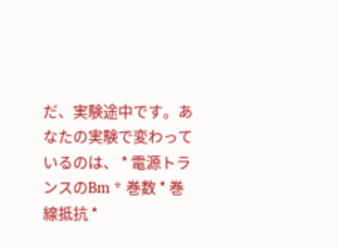だ、実験途中です。あなたの実験で変わっているのは、 * 電源トランスのBm * 巻数 * 巻線抵抗 *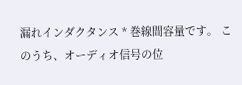漏れインダクタンス * 巻線間容量です。 このうち、オーディオ信号の位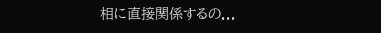相に直接関係するの...